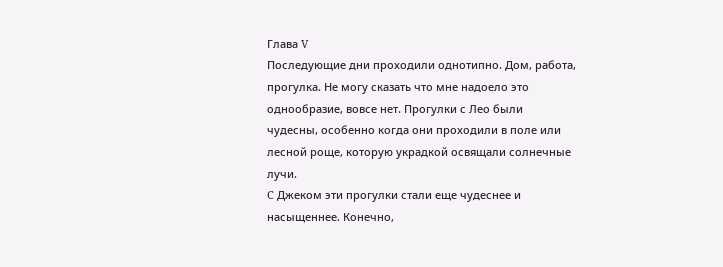Глава V
Последующие дни проходили однотипно. Дом, работа, прогулка. Не могу сказать что мне надоело это однообразие, вовсе нет. Прогулки с Лео были чудесны, особенно когда они проходили в поле или лесной роще, которую украдкой освящали солнечные лучи.
C Джеком эти прогулки стали еще чудеснее и насыщеннее. Конечно,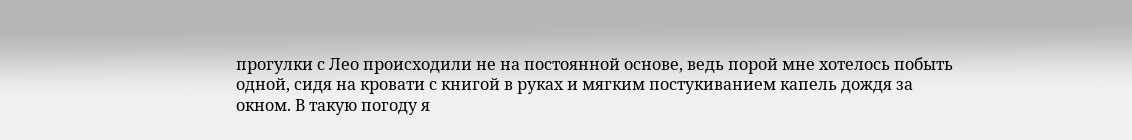прогулки с Лео происходили не на постоянной основе, ведь порой мне хотелось побыть одной, сидя на кровати с книгой в руках и мягким постукиванием капель дождя за окном. В такую погоду я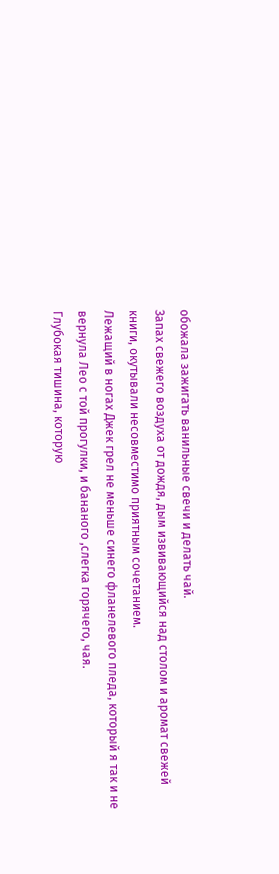обожала зажигать ванильные свечи и делать чай.
Запах свежего воздуха от дождя, дым извивающийся над столом и аромат свежей книги, окутывали несовместимо приятным сочетанием.
Лежащий в ногах Джек грел не меньше синего фланелевого пледа, который я так и не вернула Лео с той прогулки, и бананого ,слегка горячего, чая.
Глубокая тишина, которую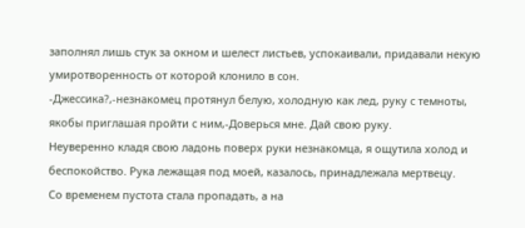заполнял лишь стук за окном и шелест листьев, успокаивали, придавали некую умиротворенность от которой клонило в сон.
-Джессика?,-незнакомец протянул белую, холодную как лед, руку с темноты, якобы приглашая пройти с ним,-Доверься мне. Дай свою руку.
Неуверенно кладя свою ладонь поверх руки незнакомца, я ощутила холод и беспокойство. Рука лежащая под моей, казалось, принадлежала мертвецу.
Со временем пустота стала пропадать, а на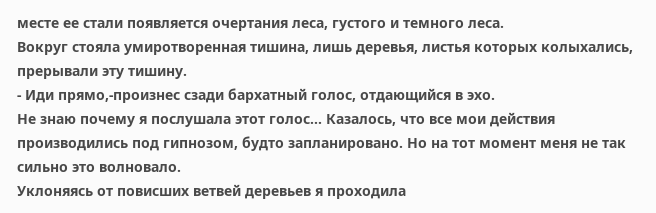месте ее стали появляется очертания леса, густого и темного леса.
Вокруг стояла умиротворенная тишина, лишь деревья, листья которых колыхались, прерывали эту тишину.
- Иди прямо,-произнес сзади бархатный голос, отдающийся в эхо.
Не знаю почему я послушала этот голос... Казалось, что все мои действия производились под гипнозом, будто запланировано. Но на тот момент меня не так сильно это волновало.
Уклоняясь от повисших ветвей деревьев я проходила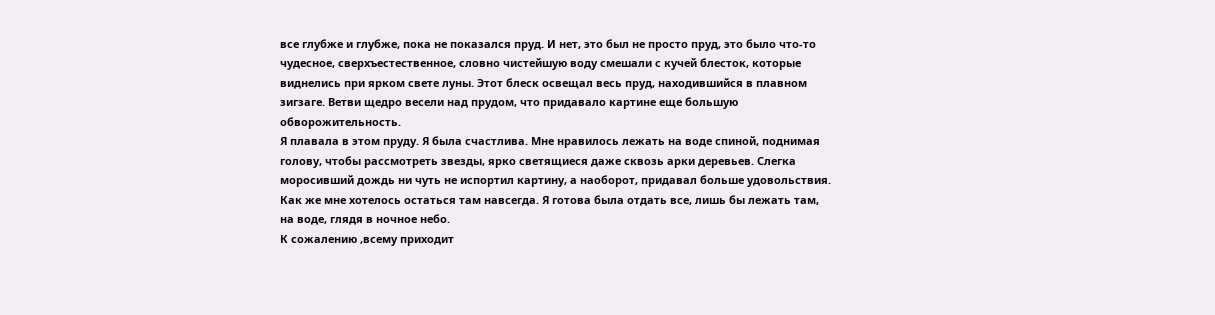все глубже и глубже, пока не показался пруд. И нет, это был не просто пруд, это было что-то чудесное, сверхъестественное, словно чистейшую воду смешали с кучей блесток, которые виднелись при ярком свете луны. Этот блеск освещал весь пруд, находившийся в плавном зигзаге. Ветви щедро весели над прудом, что придавало картине еще большую обворожительность.
Я плавала в этом пруду. Я была счастлива. Мне нравилось лежать на воде спиной, поднимая голову, чтобы рассмотреть звезды, ярко светящиеся даже сквозь арки деревьев. Слегка моросивший дождь ни чуть не испортил картину, а наоборот, придавал больше удовольствия. Как же мне хотелось остаться там навсегда. Я готова была отдать все, лишь бы лежать там, на воде, глядя в ночное небо.
К сожалению ,всему приходит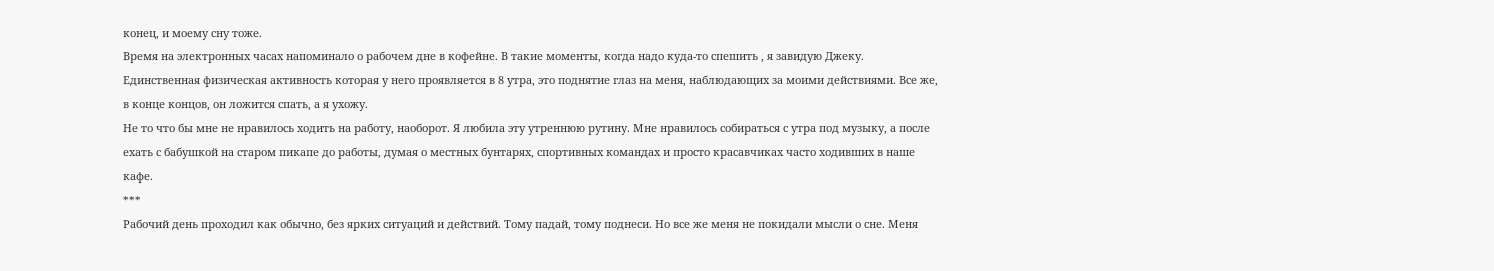конец, и моему сну тоже.
Время на электронных часах напоминало о рабочем дне в кофейне. В такие моменты, когда надо куда-то спешить , я завидую Джеку. Единственная физическая активность которая у него проявляется в 8 утра, это поднятие глаз на меня, наблюдающих за моими действиями. Все же, в конце концов, он ложится спать, а я ухожу.
Не то что бы мне не нравилось ходить на работу, наоборот. Я любила эту утреннюю рутину. Мне нравилось собираться с утра под музыку, а после ехать с бабушкой на старом пикапе до работы, думая о местных бунтарях, спортивных командах и просто красавчиках часто ходивших в наше кафе.
***
Рабочий день проходил как обычно, без ярких ситуаций и действий. Тому падай, тому поднеси. Но все же меня не покидали мысли о сне. Меня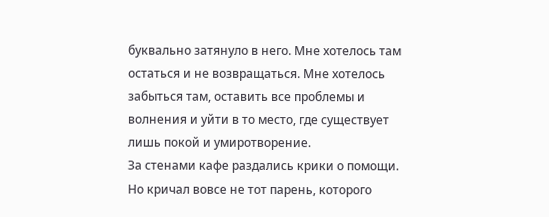буквально затянуло в него. Мне хотелось там остаться и не возвращаться. Мне хотелось забыться там, оставить все проблемы и волнения и уйти в то место, где существует лишь покой и умиротворение.
За стенами кафе раздались крики о помощи. Но кричал вовсе не тот парень, которого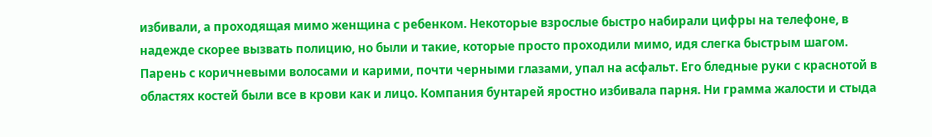избивали, а проходящая мимо женщина с ребенком. Некоторые взрослые быстро набирали цифры на телефоне, в надежде скорее вызвать полицию, но были и такие, которые просто проходили мимо, идя слегка быстрым шагом.
Парень с коричневыми волосами и карими, почти черными глазами, упал на асфальт. Его бледные руки с краснотой в областях костей были все в крови как и лицо. Компания бунтарей яростно избивала парня. Ни грамма жалости и стыда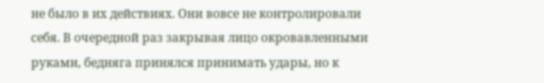не было в их действиях. Они вовсе не контролировали себя. В очередной раз закрывая лицо окровавленными руками, бедняга принялся принимать удары, но к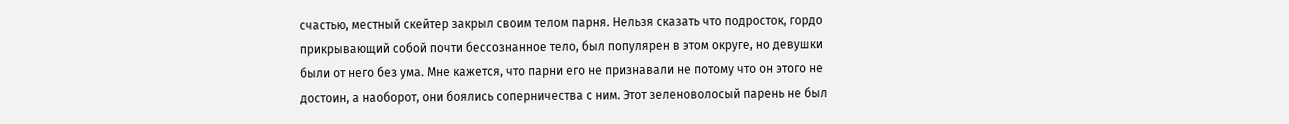счастью, местный скейтер закрыл своим телом парня. Нельзя сказать что подросток, гордо прикрывающий собой почти бессознанное тело, был популярен в этом округе, но девушки были от него без ума. Мне кажется, что парни его не признавали не потому что он этого не достоин, а наоборот, они боялись соперничества с ним. Этот зеленоволосый парень не был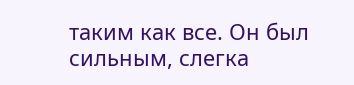таким как все. Он был сильным, слегка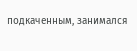подкаченным, занимался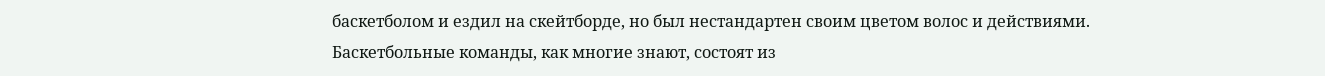баскетболом и ездил на скейтборде, но был нестандартен своим цветом волос и действиями. Баскетбольные команды, как многие знают, состоят из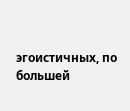эгоистичных, по большей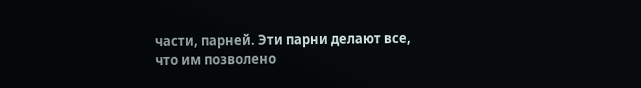части, парней. Эти парни делают все, что им позволено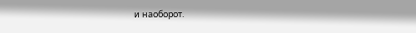и наоборот.